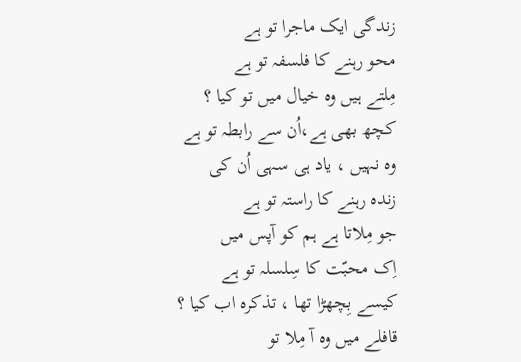زندگی ایک ماجرا تو ہے
محو رہنے کا فلسفہ تو ہے
مِلتے ہیں وہ خیال میں تو کیا ؟
کچھ بھی ہے،اُن سے رابطہ تو ہے
وہ نہیں ، یاد ہی سہی اُن کی
زندہ رہنے کا راستہ تو ہے
جو مِلاتا ہے ہم کو آپس میں
اِک محبّت کا سِلسلہ تو ہے
کیسے بِچھڑا تھا ، تذکرہ اب کیا ؟
قافلے میں وہ آ مِلا تو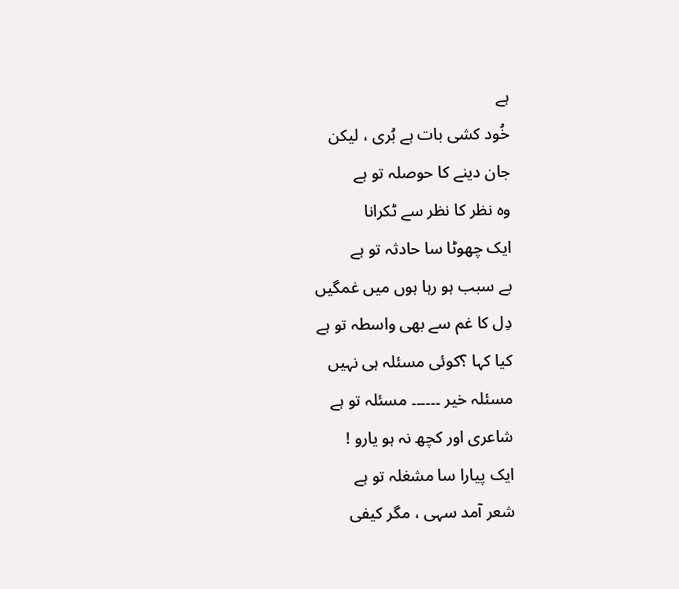ہے
خُود کشی بات ہے بُری ، لیکن
جان دینے کا حوصلہ تو ہے
وہ نظر کا نظر سے ٹکرانا
ایک چھوٹا سا حادثہ تو ہے
بے سبب ہو رہا ہوں میں غمگیں
دِل کا غم سے بھی واسطہ تو ہے
کیا کہا ؟کوئی مسئلہ ہی نہیں
مسئلہ خیر ۔۔۔۔۔۔ مسئلہ تو ہے
شاعری اور کچھ نہ ہو یارو !
ایک پیارا سا مشغلہ تو ہے
شعر آمد سہی ، مگر کیفی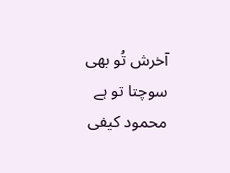آخرش تُو بھی سوچتا تو ہے
محمود کیفی